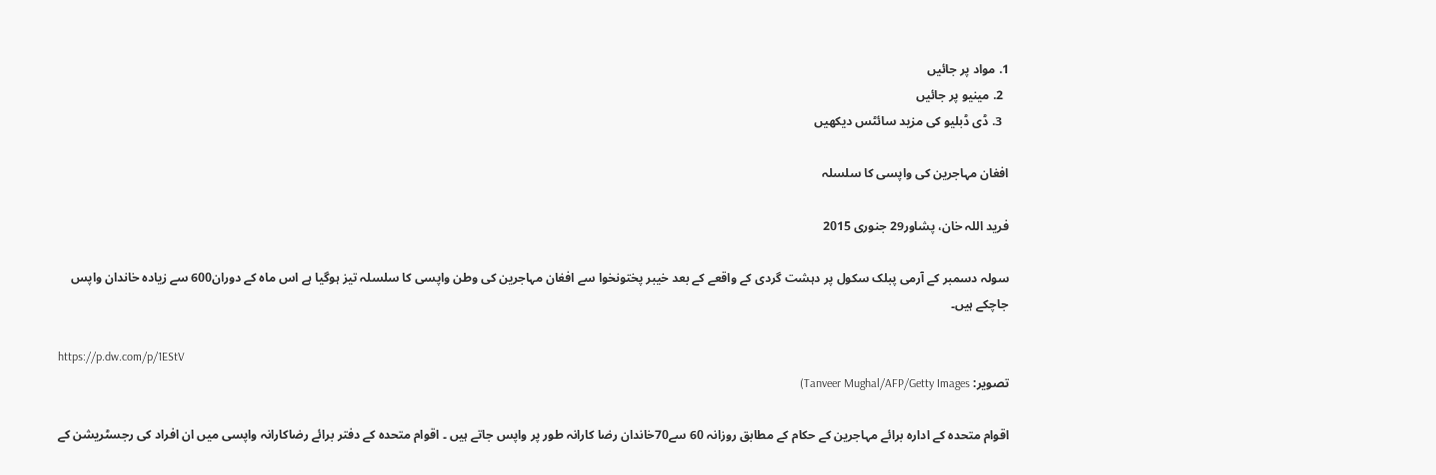1. مواد پر جائیں
  2. مینیو پر جائیں
  3. ڈی ڈبلیو کی مزید سائٹس دیکھیں

افغان مہاجرین کی واپسی کا سلسلہ

فرید اللہ خان، پشاور29 جنوری 2015

سولہ دسمبر کے آرمی پبلک سکول پر دہشت گردی کے واقعے کے بعد خیبر پختونخوا سے افغان مہاجرین کی وطن واپسی کا سلسلہ تیز ہوگیا ہے اس ماہ کے دوران600 سے زیادہ خاندان واپس جاچکے ہیں۔

https://p.dw.com/p/1EStV
تصویر: Tanveer Mughal/AFP/Getty Images)

اقوام متحدہ کے ادارہ برائے مہاجرین کے حکام کے مطابق روزانہ 60 سے70خاندان رضا کارانہ طور پر واپس جاتے ہیں ۔ اقوام متحدہ کے دفتر برائے رضاکارانہ واپسی میں ان افراد کی رجسٹریشن کے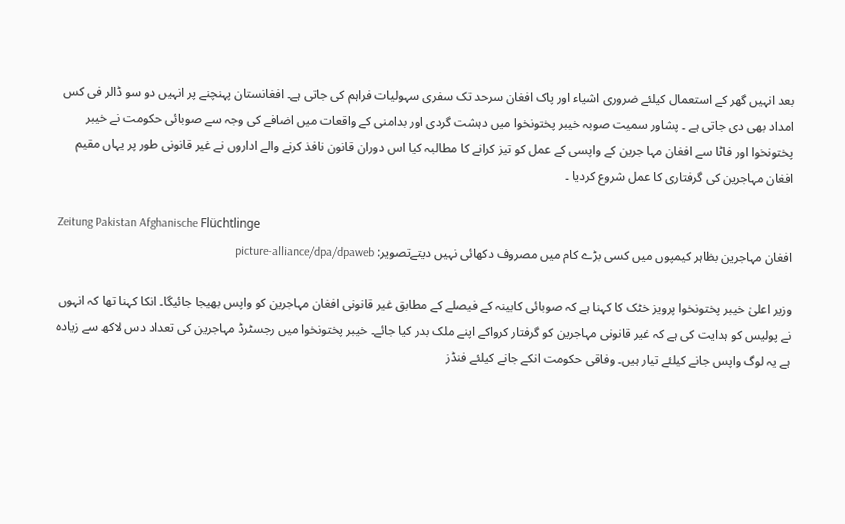بعد انہیں گھر کے استعمال کیلئے ضروری اشیاء اور پاک افغان سرحد تک سفری سہولیات فراہم کی جاتی ہے۔ افغانستان پہنچنے پر انہیں دو سو ڈالر فی کس امداد بھی دی جاتی ہے ۔ پشاور سمیت صوبہ خیبر پختونخوا میں دہشت گردی اور بدامنی کے واقعات میں اضافے کی وجہ سے صوبائی حکومت نے خیبر پختونخوا اور فاٹا سے افغان مہا جرین کے واپسی کے عمل کو تیز کرانے کا مطالبہ کیا اس دوران قانون نافذ کرنے والے اداروں نے غیر قانونی طور پر یہاں مقیم افغان مہاجرین کی گرفتاری کا عمل شروع کردیا ۔

Zeitung Pakistan Afghanische Flüchtlinge
افغان مہاجرین بظاہر کیمپوں میں کسی بڑے کام میں مصروف دکھائی نہیں دیتےتصویر: picture-alliance/dpa/dpaweb

وزیر اعلیٰ خیبر پختونخوا پرویز خٹک کا کہنا ہے کہ صوبائی کابینہ کے فیصلے کے مطابق غیر قانونی افغان مہاجرین کو واپس بھیجا جائیگا۔ انکا کہنا تھا کہ انہوں نے پولیس کو ہدایت کی ہے کہ غیر قانونی مہاجرین کو گرفتار کرواکے اپنے ملک بدر کیا جائے۔ خیبر پختونخوا میں رجسٹرڈ مہاجرین کی تعداد دس لاکھ سے زیادہ ہے یہ لوگ واپس جانے کیلئے تیار ہیں۔ وفاقی حکومت انکے جانے کیلئے فنڈز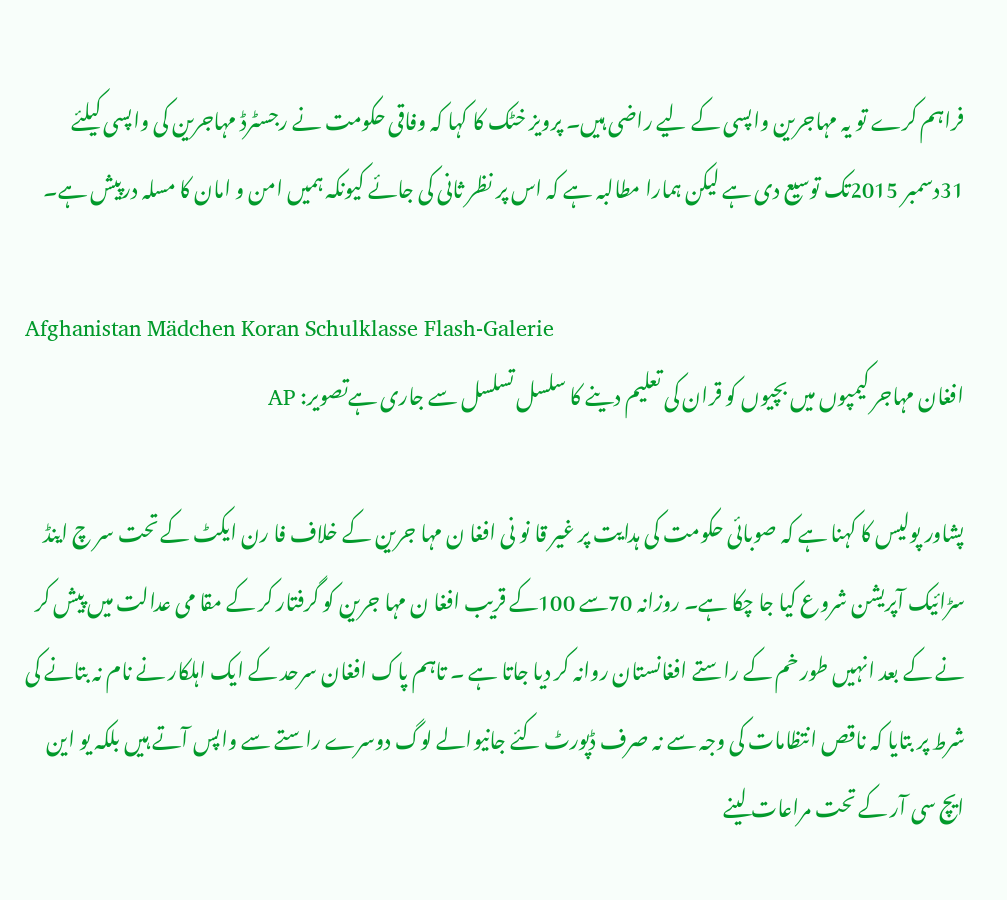فراہم کرے تو یہ مہاجرین واپسی کے لیے راضی ہیں۔ پرویز خٹک کا کہا کہ وفاقی حکومت نے رجسٹرڈ مہاجرین کی واپسی کیلئے 31دسمبر 2015تک توسیع دی ہے لیکن ہمارا مطالبہ ہے کہ اس پر نظر ثانی کی جائے کیونکہ ہمیں امن و امان کا مسلہ درپیش ہے۔

Afghanistan Mädchen Koran Schulklasse Flash-Galerie
افغان مہاجر کیمپوں میں بچیوں کو قران کی تعلیم دینے کا سلسل تسلسل سے جاری ہےتصویر: AP

پشاور پولیس کا کہنا ہے کہ صوبائی حکومت کی ہدایت پر غیر قا نو نی افغا ن مہا جرین کے خلاف فا رن ایکٹ کے تحت سر چ اینڈ سڑائیک آپریشن شروع کیا جا چکا ہے۔ روزانہ 70سے 100کے قریب افغا ن مہا جرین کو گرفتار کر کے مقا می عدالت میں پیش کر نے کے بعد انہیں طور خم کے راستے افغانستان روانہ کر دیا جاتا ہے ۔ تاہم پاک افغان سرحد کے ایک اہلکار نے نام نہ بتانے کی شرط پر بتایا کہ ناقص انتظامات کی وجہ سے نہ صرف ڈپورٹ کئے جانیوالے لوگ دوسرے راستے سے واپس آتے ہیں بلکہ یو این ایچ سی آر کے تحت مراعات لینے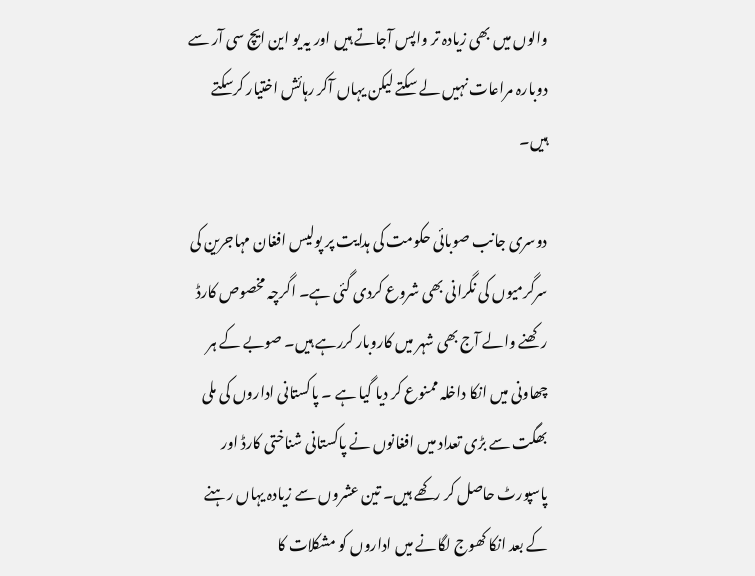والوں میں بھی زیادہ تر واپس آجاتے ہیں اور یہ یو این ایچ سی آر سے دوبارہ مراعات نہیں لے سکتے لیکن یہاں آکر رہائش اختیار کرسکتے ہیں۔

دوسری جانب صوبائی حکومت کی ہدایت پر پولیس افغان مہاجرین کی سرگرمیوں کی نگرانی بھی شروع کردی گئی ہے۔ اگرچہ مخصوص کارڈ رکھنے والے آج بھی شہر میں کاروبار کررہے ہیں۔ صوبے کے ہر چھاونی میں انکا داخلہ ممنوع کر دیا گیا ہے ۔ پاکستانی اداروں کی ملی بھگت سے بڑی تعداد میں افغانوں نے پاکستانی شناختی کارڈ اور پاسپورٹ حاصل کر رکھے ہیں۔ تین عشروں سے زیادہ یہاں رہنے کے بعد انکا کھوج لگانے میں اداروں کو مشکلات کا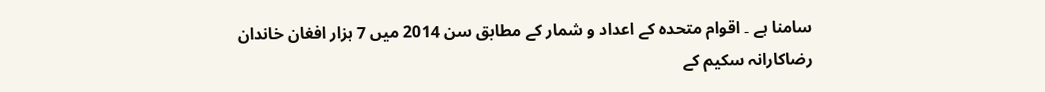سامنا ہے ۔ اقوام متحدہ کے اعداد و شمار کے مطابق سن 2014 میں 7 ہزار افغان خاندان رضاکارانہ سکیم کے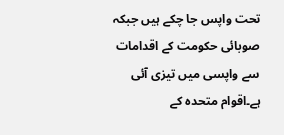تحت واپس جا چکے ہیں جبکہ صوبائی حکومت کے اقدامات سے واپسی میں تیزی آئی ہے۔اقوام متحدہ کے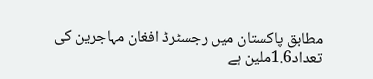مطابق پاکستان میں رجسٹرڈ افغان مہاجرین کی تعداد1.6ملین ہے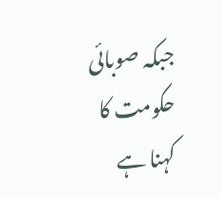جبکہ صوبائی حکومت کا کہنا ہے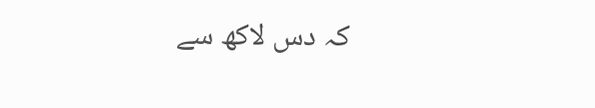کہ دس لاکھ سے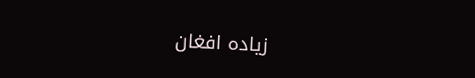زیادہ افغان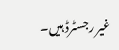غیر رجسٹرڈ ہیں۔